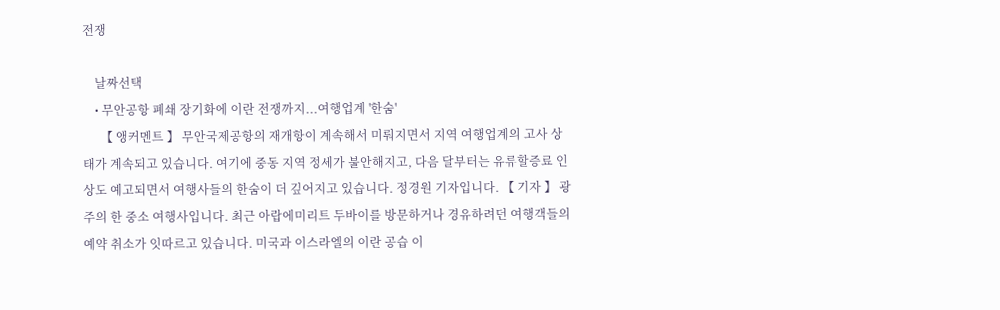전쟁

    날짜선택
    • 무안공항 폐쇄 장기화에 이란 전쟁까지...여행업계 '한숨'
      【 앵커멘트 】 무안국제공항의 재개항이 계속해서 미뤄지면서 지역 여행업계의 고사 상태가 계속되고 있습니다. 여기에 중동 지역 정세가 불안해지고, 다음 달부터는 유류할증료 인상도 예고되면서 여행사들의 한숨이 더 깊어지고 있습니다. 정경원 기자입니다. 【 기자 】 광주의 한 중소 여행사입니다. 최근 아랍에미리트 두바이를 방문하거나 경유하려던 여행객들의 예약 취소가 잇따르고 있습니다. 미국과 이스라엘의 이란 공습 이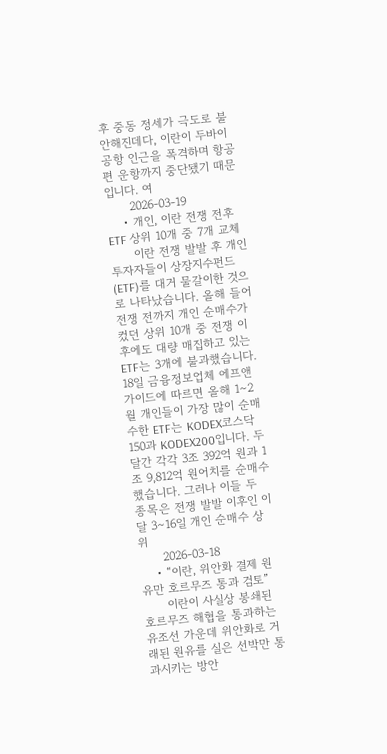후 중동 정세가 극도로 불안해진데다, 이란이 두바이 공항 인근을 폭격하며 항공편 운항까지 중단됐기 때문입니다. 여
      2026-03-19
    • 개인, 이란 전쟁 전후 ETF 상위 10개 중 7개 교체
      이란 전쟁 발발 후 개인 투자자들이 상장지수펀드(ETF)를 대거 물갈이한 것으로 나타났습니다. 올해 들어 전쟁 전까지 개인 순매수가 컸던 상위 10개 중 전쟁 이후에도 대량 매집하고 있는 ETF는 3개에 불과했습니다. 18일 금융정보업체 에프앤가이드에 따르면 올해 1∼2월 개인들이 가장 많이 순매수한 ETF는 KODEX코스닥150과 KODEX200입니다. 두 달간 각각 3조 392억 원과 1조 9,812억 원어치를 순매수했습니다. 그러나 이들 두 종목은 전쟁 발발 이후인 이달 3∼16일 개인 순매수 상위
      2026-03-18
    • “이란, 위안화 결제 원유만 호르무즈 통과 검토”
      이란이 사실상 봉쇄된 호르무즈 해협을 통과하는 유조선 가운데 위안화로 거래된 원유를 실은 선박만 통과시키는 방안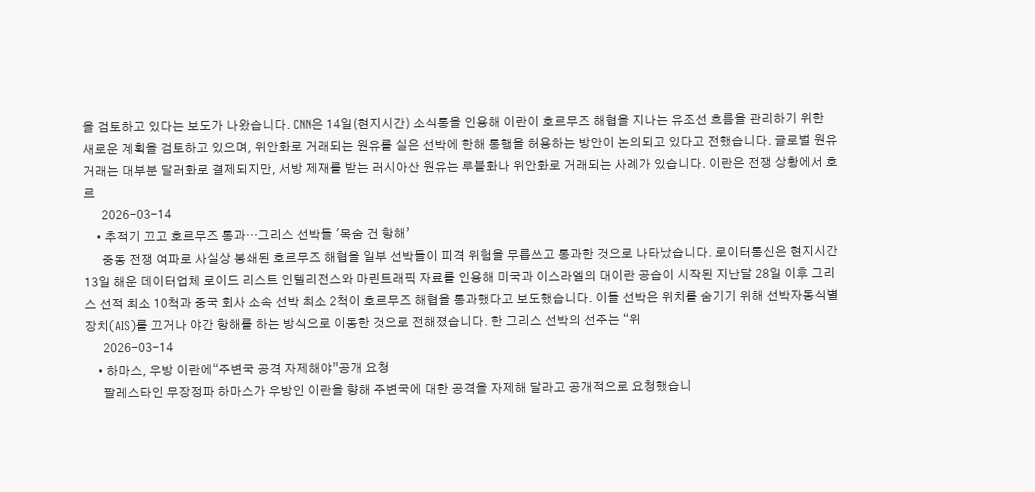을 검토하고 있다는 보도가 나왔습니다. CNN은 14일(현지시간) 소식통을 인용해 이란이 호르무즈 해협을 지나는 유조선 흐름을 관리하기 위한 새로운 계획을 검토하고 있으며, 위안화로 거래되는 원유를 실은 선박에 한해 통행을 허용하는 방안이 논의되고 있다고 전했습니다. 글로벌 원유 거래는 대부분 달러화로 결제되지만, 서방 제재를 받는 러시아산 원유는 루블화나 위안화로 거래되는 사례가 있습니다. 이란은 전쟁 상황에서 호르
      2026-03-14
    • 추적기 끄고 호르무즈 통과…그리스 선박들 '목숨 건 항해’
      중동 전쟁 여파로 사실상 봉쇄된 호르무즈 해협을 일부 선박들이 피격 위험을 무릅쓰고 통과한 것으로 나타났습니다. 로이터통신은 현지시간 13일 해운 데이터업체 로이드 리스트 인텔리전스와 마린트래픽 자료를 인용해 미국과 이스라엘의 대이란 공습이 시작된 지난달 28일 이후 그리스 선적 최소 10척과 중국 회사 소속 선박 최소 2척이 호르무즈 해협을 통과했다고 보도했습니다. 이들 선박은 위치를 숨기기 위해 선박자동식별장치(AIS)를 끄거나 야간 항해를 하는 방식으로 이동한 것으로 전해졌습니다. 한 그리스 선박의 선주는 “위
      2026-03-14
    • 하마스, 우방 이란에“주변국 공격 자제해야”공개 요청
      팔레스타인 무장정파 하마스가 우방인 이란을 향해 주변국에 대한 공격을 자제해 달라고 공개적으로 요청했습니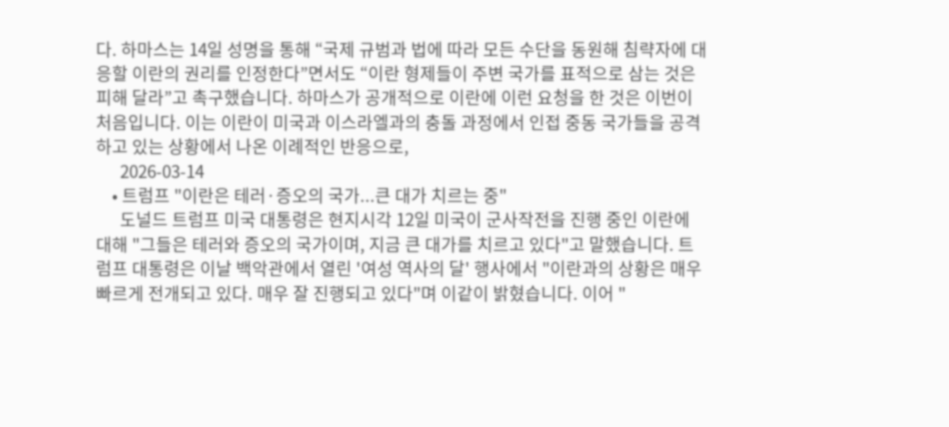다. 하마스는 14일 성명을 통해 “국제 규범과 법에 따라 모든 수단을 동원해 침략자에 대응할 이란의 권리를 인정한다”면서도 “이란 형제들이 주변 국가를 표적으로 삼는 것은 피해 달라”고 촉구했습니다. 하마스가 공개적으로 이란에 이런 요청을 한 것은 이번이 처음입니다. 이는 이란이 미국과 이스라엘과의 충돌 과정에서 인접 중동 국가들을 공격하고 있는 상황에서 나온 이례적인 반응으로,
      2026-03-14
    • 트럼프 "이란은 테러·증오의 국가...큰 대가 치르는 중"
      도널드 트럼프 미국 대통령은 현지시각 12일 미국이 군사작전을 진행 중인 이란에 대해 "그들은 테러와 증오의 국가이며, 지금 큰 대가를 치르고 있다"고 말했습니다. 트럼프 대통령은 이날 백악관에서 열린 '여성 역사의 달' 행사에서 "이란과의 상황은 매우 빠르게 전개되고 있다. 매우 잘 진행되고 있다"며 이같이 밝혔습니다. 이어 "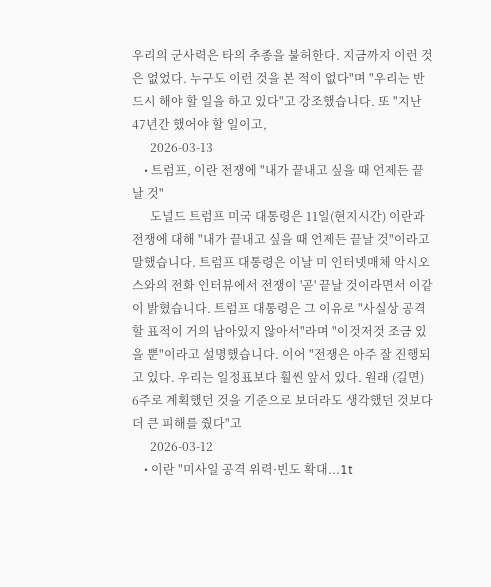우리의 군사력은 타의 추종을 불허한다. 지금까지 이런 것은 없었다. 누구도 이런 것을 본 적이 없다"며 "우리는 반드시 해야 할 일을 하고 있다"고 강조했습니다. 또 "지난 47년간 했어야 할 일이고,
      2026-03-13
    • 트럼프, 이란 전쟁에 "내가 끝내고 싶을 때 언제든 끝날 것"
      도널드 트럼프 미국 대통령은 11일(현지시간) 이란과 전쟁에 대해 "내가 끝내고 싶을 때 언제든 끝날 것"이라고 말했습니다. 트럼프 대통령은 이날 미 인터넷매체 악시오스와의 전화 인터뷰에서 전쟁이 '곧' 끝날 것이라면서 이같이 밝혔습니다. 트럼프 대통령은 그 이유로 "사실상 공격할 표적이 거의 남아있지 않아서"라며 "이것저것 조금 있을 뿐"이라고 설명했습니다. 이어 "전쟁은 아주 잘 진행되고 있다. 우리는 일정표보다 훨씬 앞서 있다. 원래 (길면) 6주로 계획했던 것을 기준으로 보더라도 생각했던 것보다 더 큰 피해를 줬다"고
      2026-03-12
    • 이란 "미사일 공격 위력·빈도 확대...1t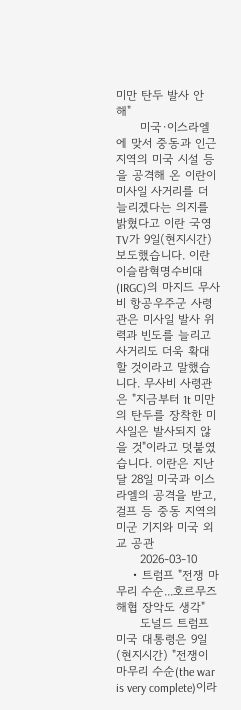미만 탄두 발사 안 해"
      미국·이스라엘에 맞서 중동과 인근 지역의 미국 시설 등을 공격해 온 이란이 미사일 사거리를 더 늘리겠다는 의지를 밝혔다고 이란 국영 TV가 9일(현지시간) 보도했습니다. 이란 이슬람혁명수비대(IRGC)의 마지드 무사비 항공우주군 사령관은 미사일 발사 위력과 빈도를 늘리고 사거리도 더욱 확대할 것이라고 말했습니다. 무사비 사령관은 "지금부터 1t 미만의 탄두를 장착한 미사일은 발사되지 않을 것"이라고 덧붙였습니다. 이란은 지난달 28일 미국과 이스라엘의 공격을 받고, 걸프 등 중동 지역의 미군 기지와 미국 외교 공관
      2026-03-10
    • 트럼프 "전쟁 마무리 수순...호르무즈 해협 장악도 생각"
      도널드 트럼프 미국 대통령은 9일(현지시간) "전쟁이 마무리 수순(the war is very complete)이라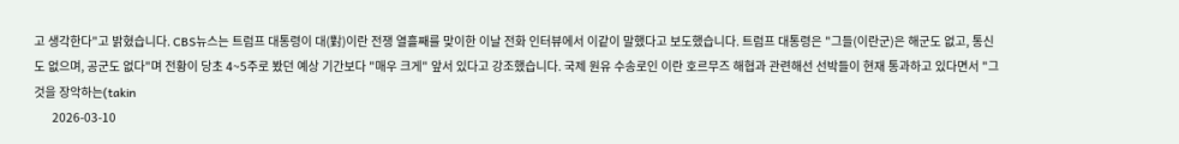고 생각한다"고 밝혔습니다. CBS뉴스는 트럼프 대통령이 대(對)이란 전쟁 열흘째를 맞이한 이날 전화 인터뷰에서 이같이 말했다고 보도했습니다. 트럼프 대통령은 "그들(이란군)은 해군도 없고, 통신도 없으며, 공군도 없다"며 전황이 당초 4~5주로 봤던 예상 기간보다 "매우 크게" 앞서 있다고 강조했습니다. 국제 원유 수송로인 이란 호르무즈 해협과 관련해선 선박들이 현재 통과하고 있다면서 "그것을 장악하는(takin
      2026-03-10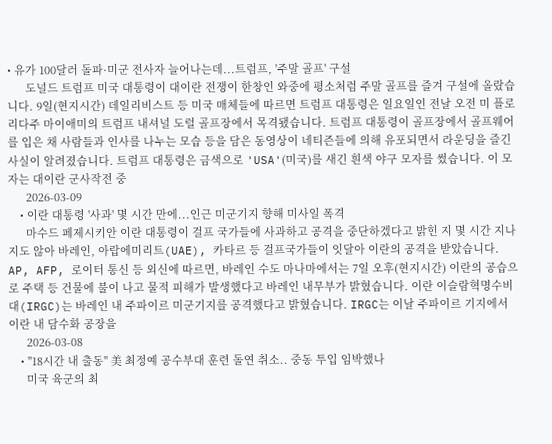• 유가 100달러 돌파·미군 전사자 늘어나는데...트럼프, '주말 골프' 구설
      도널드 트럼프 미국 대통령이 대이란 전쟁이 한창인 와중에 평소처럼 주말 골프를 즐겨 구설에 올랐습니다. 9일(현지시간) 데일리비스트 등 미국 매체들에 따르면 트럼프 대통령은 일요일인 전날 오전 미 플로리다주 마이애미의 트럼프 내셔널 도럴 골프장에서 목격됐습니다. 트럼프 대통령이 골프장에서 골프웨어를 입은 채 사람들과 인사를 나누는 모습 등을 담은 동영상이 네티즌들에 의해 유포되면서 라운딩을 즐긴 사실이 알려졌습니다. 트럼프 대통령은 금색으로 'USA'(미국)를 새긴 흰색 야구 모자를 썼습니다. 이 모자는 대이란 군사작전 중
      2026-03-09
    • 이란 대통령 '사과' 몇 시간 만에...인근 미군기지 향해 미사일 폭격
      마수드 페제시키안 이란 대통령이 걸프 국가들에 사과하고 공격을 중단하겠다고 밝힌 지 몇 시간 지나지도 않아 바레인, 아랍에미리트(UAE), 카타르 등 걸프국가들이 잇달아 이란의 공격을 받았습니다. AP, AFP, 로이터 통신 등 외신에 따르면, 바레인 수도 마나마에서는 7일 오후(현지시간) 이란의 공습으로 주택 등 건물에 불이 나고 물적 피해가 발생했다고 바레인 내무부가 밝혔습니다. 이란 이슬람혁명수비대(IRGC)는 바레인 내 주파이르 미군기지를 공격했다고 밝혔습니다. IRGC는 이날 주파이르 기지에서 이란 내 담수화 공장을
      2026-03-08
    • "18시간 내 출동" 美 최정예 공수부대 훈련 돌연 취소.. 중동 투입 임박했나
      미국 육군의 최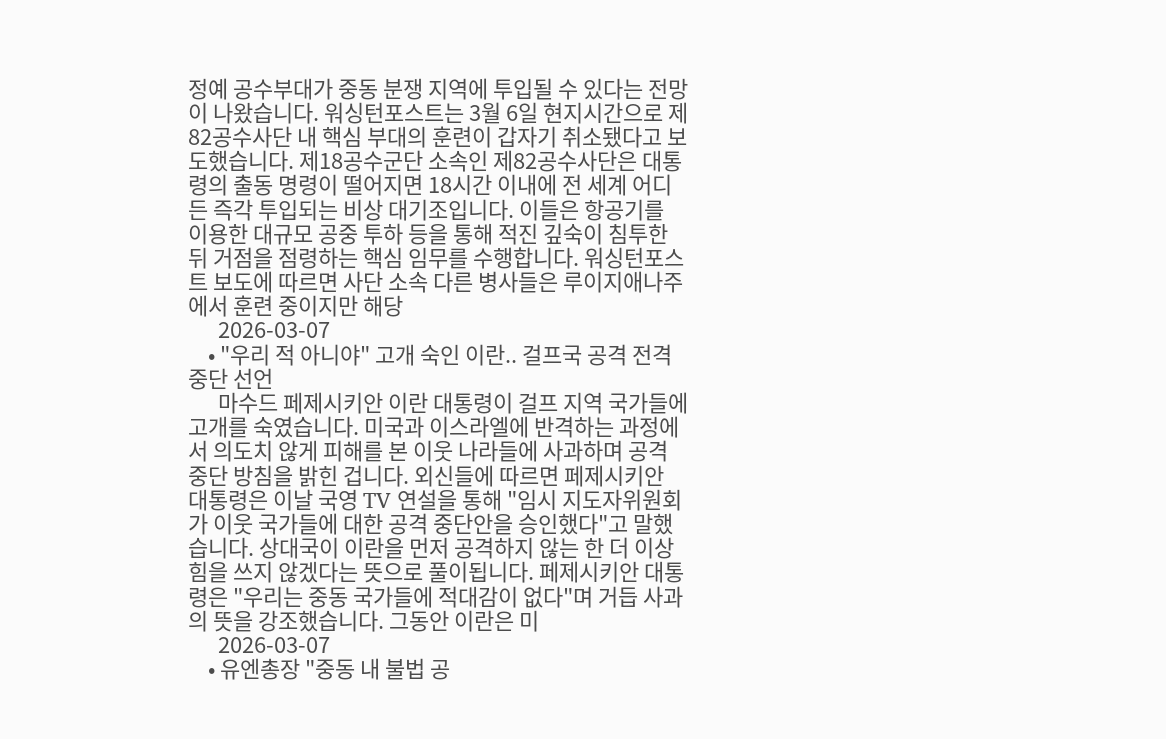정예 공수부대가 중동 분쟁 지역에 투입될 수 있다는 전망이 나왔습니다. 워싱턴포스트는 3월 6일 현지시간으로 제82공수사단 내 핵심 부대의 훈련이 갑자기 취소됐다고 보도했습니다. 제18공수군단 소속인 제82공수사단은 대통령의 출동 명령이 떨어지면 18시간 이내에 전 세계 어디든 즉각 투입되는 비상 대기조입니다. 이들은 항공기를 이용한 대규모 공중 투하 등을 통해 적진 깊숙이 침투한 뒤 거점을 점령하는 핵심 임무를 수행합니다. 워싱턴포스트 보도에 따르면 사단 소속 다른 병사들은 루이지애나주에서 훈련 중이지만 해당
      2026-03-07
    • "우리 적 아니야" 고개 숙인 이란.. 걸프국 공격 전격 중단 선언
      마수드 페제시키안 이란 대통령이 걸프 지역 국가들에 고개를 숙였습니다. 미국과 이스라엘에 반격하는 과정에서 의도치 않게 피해를 본 이웃 나라들에 사과하며 공격 중단 방침을 밝힌 겁니다. 외신들에 따르면 페제시키안 대통령은 이날 국영 TV 연설을 통해 "임시 지도자위원회가 이웃 국가들에 대한 공격 중단안을 승인했다"고 말했습니다. 상대국이 이란을 먼저 공격하지 않는 한 더 이상 힘을 쓰지 않겠다는 뜻으로 풀이됩니다. 페제시키안 대통령은 "우리는 중동 국가들에 적대감이 없다"며 거듭 사과의 뜻을 강조했습니다. 그동안 이란은 미
      2026-03-07
    • 유엔총장 "중동 내 불법 공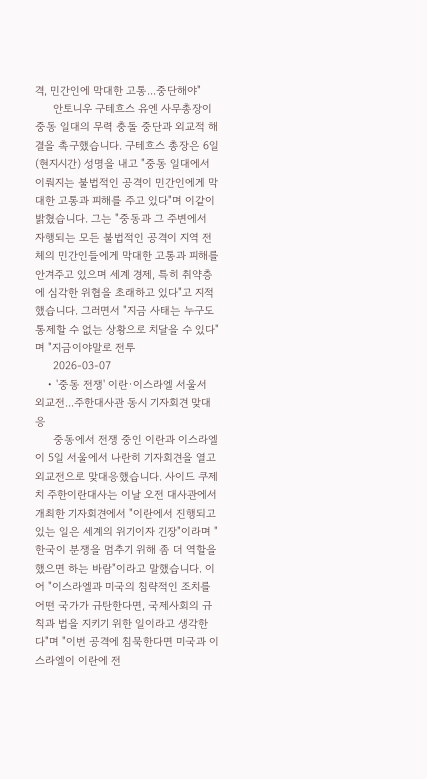격, 민간인에 막대한 고통...중단해야"
      안토니우 구테흐스 유엔 사무총장이 중동 일대의 무력 충돌 중단과 외교적 해결을 촉구했습니다. 구테흐스 총장은 6일(현지시간) 성명을 내고 "중동 일대에서 이뤄지는 불법적인 공격이 민간인에게 막대한 고통과 피해를 주고 있다"며 이같이 밝혔습니다. 그는 "중동과 그 주변에서 자행되는 모든 불법적인 공격이 지역 전체의 민간인들에게 막대한 고통과 피해를 안겨주고 있으며 세계 경제, 특히 취약층에 심각한 위협을 초래하고 있다"고 지적했습니다. 그러면서 "지금 사태는 누구도 통제할 수 없는 상황으로 치달을 수 있다"며 "지금이야말로 전투
      2026-03-07
    • '중동 전쟁' 이란·이스라엘 서울서 외교전...주한대사관 동시 기자회견 맞대응
      중동에서 전쟁 중인 이란과 이스라엘이 5일 서울에서 나란히 기자회견을 열고 외교전으로 맞대응했습니다. 사이드 쿠제치 주한이란대사는 이날 오전 대사관에서 개최한 기자회견에서 "이란에서 진행되고 있는 일은 세계의 위기이자 긴장"이라며 "한국이 분쟁을 멈추기 위해 좀 더 역할을 했으면 하는 바람"이라고 말했습니다. 이어 "이스라엘과 미국의 침략적인 조치를 어떤 국가가 규탄한다면, 국제사회의 규칙과 법을 지키기 위한 일이라고 생각한다"며 "이번 공격에 침묵한다면 미국과 이스라엘이 이란에 전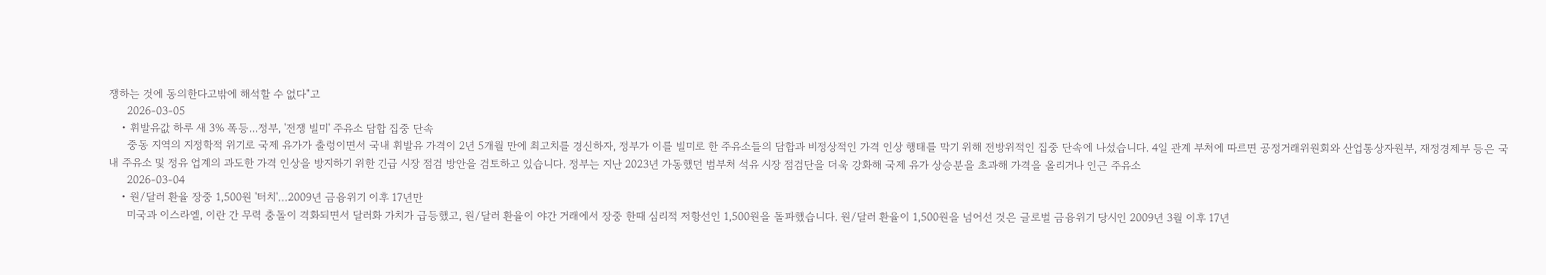쟁하는 것에 동의한다고밖에 해석할 수 없다"고
      2026-03-05
    • 휘발유값 하루 새 3% 폭등...정부, '전쟁 빌미' 주유소 담합 집중 단속
      중동 지역의 지정학적 위기로 국제 유가가 출렁이면서 국내 휘발유 가격이 2년 5개월 만에 최고치를 경신하자, 정부가 이를 빌미로 한 주유소들의 담합과 비정상적인 가격 인상 행태를 막기 위해 전방위적인 집중 단속에 나섰습니다. 4일 관계 부처에 따르면 공정거래위원회와 산업통상자원부, 재정경제부 등은 국내 주유소 및 정유 업계의 과도한 가격 인상을 방지하기 위한 긴급 시장 점검 방안을 검토하고 있습니다. 정부는 지난 2023년 가동했던 범부처 석유 시장 점검단을 더욱 강화해 국제 유가 상승분을 초과해 가격을 올리거나 인근 주유소
      2026-03-04
    • 원/달러 환율 장중 1,500원 '터치'…2009년 금융위기 이후 17년만
      미국과 이스라엘, 이란 간 무력 충돌이 격화되면서 달러화 가치가 급등했고, 원/달러 환율이 야간 거래에서 장중 한때 심리적 저항선인 1,500원을 돌파했습니다. 원/달러 환율이 1,500원을 넘어선 것은 글로벌 금융위기 당시인 2009년 3월 이후 17년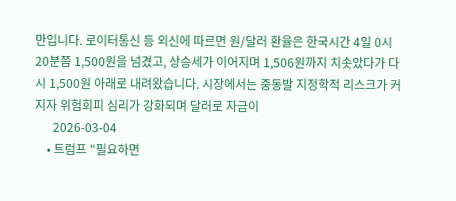만입니다. 로이터통신 등 외신에 따르면 원/달러 환율은 한국시간 4일 0시 20분쯤 1,500원을 넘겼고, 상승세가 이어지며 1,506원까지 치솟았다가 다시 1,500원 아래로 내려왔습니다. 시장에서는 중동발 지정학적 리스크가 커지자 위험회피 심리가 강화되며 달러로 자금이
      2026-03-04
    • 트럼프 "필요하면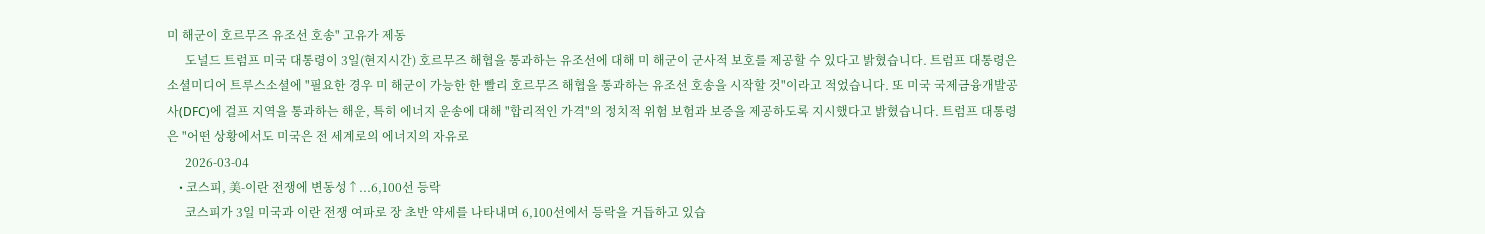미 해군이 호르무즈 유조선 호송" 고유가 제동
      도널드 트럼프 미국 대통령이 3일(현지시간) 호르무즈 해협을 통과하는 유조선에 대해 미 해군이 군사적 보호를 제공할 수 있다고 밝혔습니다. 트럼프 대통령은 소셜미디어 트루스소셜에 "필요한 경우 미 해군이 가능한 한 빨리 호르무즈 해협을 통과하는 유조선 호송을 시작할 것"이라고 적었습니다. 또 미국 국제금융개발공사(DFC)에 걸프 지역을 통과하는 해운, 특히 에너지 운송에 대해 "합리적인 가격"의 정치적 위험 보험과 보증을 제공하도록 지시했다고 밝혔습니다. 트럼프 대통령은 "어떤 상황에서도 미국은 전 세계로의 에너지의 자유로
      2026-03-04
    • 코스피, 美-이란 전쟁에 변동성↑...6,100선 등락
      코스피가 3일 미국과 이란 전쟁 여파로 장 초반 약세를 나타내며 6,100선에서 등락을 거듭하고 있습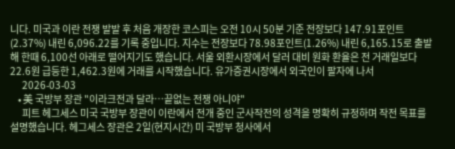니다. 미국과 이란 전쟁 발발 후 처음 개장한 코스피는 오전 10시 50분 기준 전장보다 147.91포인트(2.37%) 내린 6,096.22를 기록 중입니다. 지수는 전장보다 78.98포인트(1.26%) 내린 6,165.15로 출발해 한때 6,100선 아래로 떨어지기도 했습니다. 서울 외환시장에서 달러 대비 원화 환율은 전 거래일보다 22.6원 급등한 1,462.3원에 거래를 시작했습니다. 유가증권시장에서 외국인이 팔자에 나서
      2026-03-03
    • 美 국방부 장관 "이라크전과 달라…끝없는 전쟁 아니야"
      피트 헤그세스 미국 국방부 장관이 이란에서 전개 중인 군사작전의 성격을 명확히 규정하며 작전 목표를 설명했습니다. 헤그세스 장관은 2일(현지시간) 미 국방부 청사에서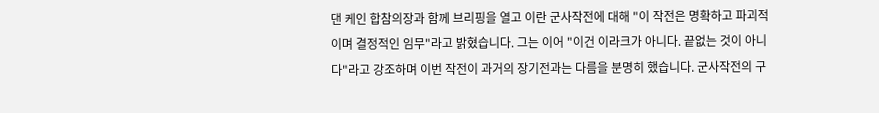댄 케인 합참의장과 함께 브리핑을 열고 이란 군사작전에 대해 "이 작전은 명확하고 파괴적이며 결정적인 임무"라고 밝혔습니다. 그는 이어 "이건 이라크가 아니다. 끝없는 것이 아니다"라고 강조하며 이번 작전이 과거의 장기전과는 다름을 분명히 했습니다. 군사작전의 구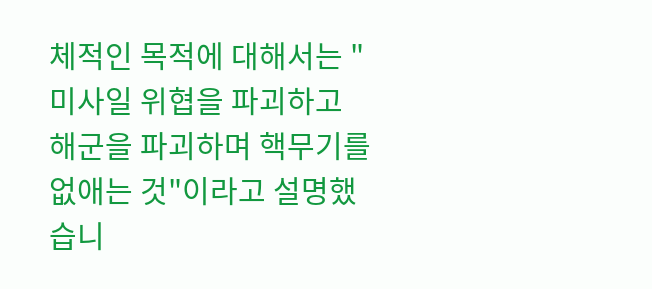체적인 목적에 대해서는 "미사일 위협을 파괴하고 해군을 파괴하며 핵무기를 없애는 것"이라고 설명했습니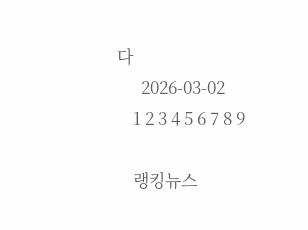다
      2026-03-02
    1 2 3 4 5 6 7 8 9

    랭킹뉴스